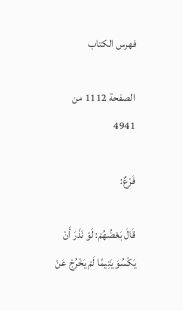فهرس الكتاب

الصفحة 1112 من 4941

فَرْعٌ:

قَالَ بَعْضُهُمْ: لَوْ نَذَرَ أَنْ يَكْسُوَ يَتِيمًا لَمْ يَخْرُجْ عَنْ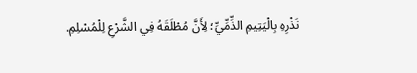نَذْرِهِ بِالْيَتِيمِ الذِّمِّيِّ؛ لِأَنَّ مُطْلَقَهُ فِي الشَّرْعِ لِلْمُسْلِمِ.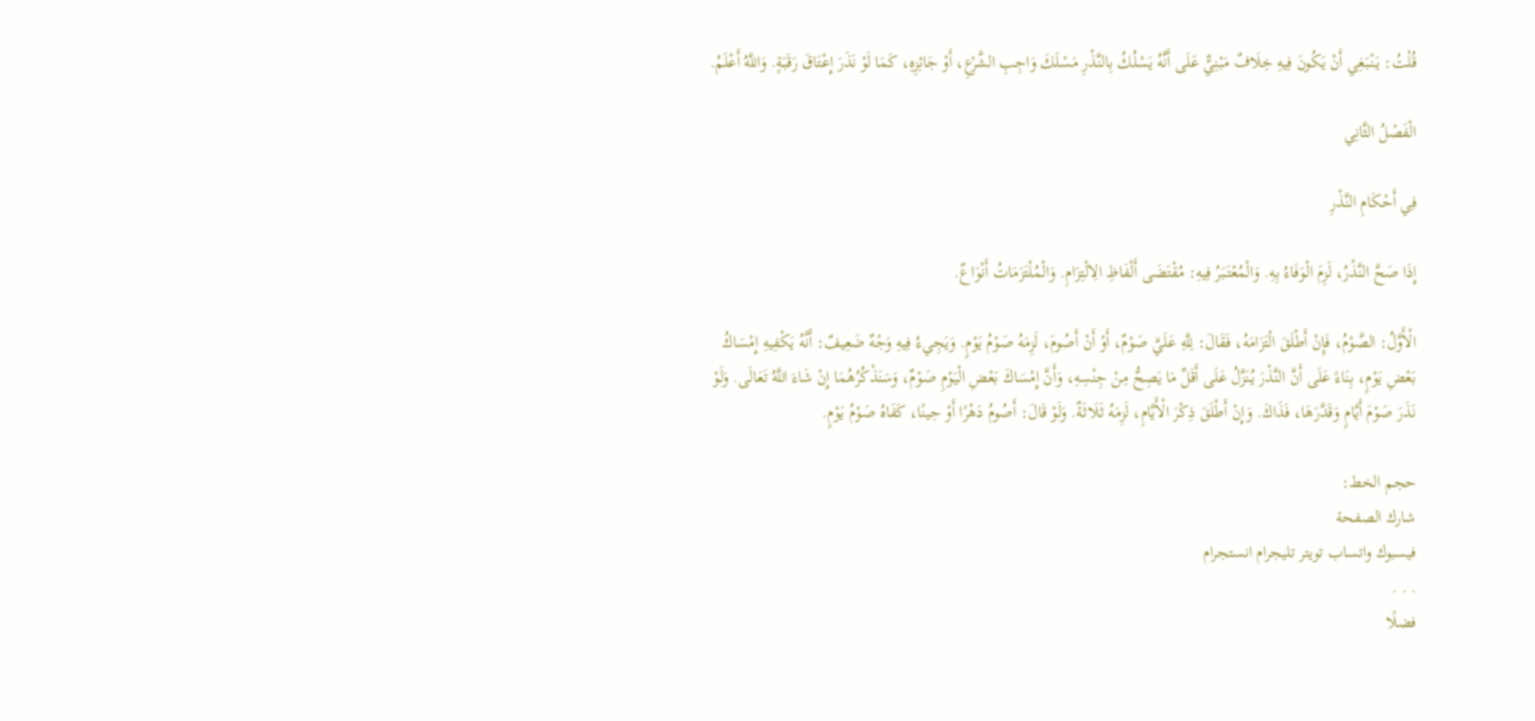قُلْتُ: يَنْبَغِي أَنْ يَكُونَ فِيهِ خِلَافٌ مَبْنِيٌّ عَلَى أَنَّهُ يَسْلُكُ بِالنَّذْرِ مَسْلَكَ وَاجِبِ الشَّرْعِ، أَوْ جَائِزِهِ، كَمَا لَوْ نَذَرَ إِعْتَاقَ رَقَبَةٍ. وَاللَّهُ أَعْلَمُ.

الْفَصْلُ الثَّانِي

فِي أَحْكَامِ النَّذْرِ

إِذَا صَحَّ النَّذْرُ، لَزِمَ الْوَفَاءُ بِهِ. وَالْمُعْتَبَرُ فِيهِ: مُقْتَضَى أَلْفَاظِ الِالْتِزَامِ. وَالْمُلْتَزَمَاتُ أَنْوَاعٌ.

الْأَوَّلُ: الصَّوْمُ، فَإِنْ أَطْلَقَ الْتَزَامَهُ، فَقَالَ: لِلَّهِ عَلَيَّ صَوْمٌ، أَوْ أَنْ أَصُومَ، لَزِمَهُ صَوْمُ يَوْمٍ. وَيَجِيءُ فِيهِ وَجْهٌ ضَعِيفٌ: أَنَّهُ يَكْفِيهِ إِمْسَاكُ بَعْضِ يَوْمٍ، بِنَاءً عَلَى أَنَّ النَّذْرَ يُنَزَّلُ عَلَى أَقَلِّ مَا يَصِحُّ مِنْ جِنْسِهِ، وَأَنَّ إِمْسَاكَ بَعْضِ الْيَوْمِ صَوْمٌ، وَسَنَذْكُرُهُمَا إِنْ شَاءَ اللَّهُ تَعَالَى. وَلَوْ نَذَرَ صَوْمَ أَيَّامٍ وَقَدَّرَهَا، فَذَاكَ. وَإِنْ أَطْلَقَ ذِكْرَ الْأَيَّامِ، لَزِمَهُ ثَلَاثَةٌ. وَلَوْ قَالَ: أَصُومُ دَهْرًا أَوْ حِينًا، كَفَاهُ صَوْمُ يَوْمٍ.

حجم الخط:
شارك الصفحة
فيسبوك واتساب تويتر تليجرام انستجرام
. . .
فضلًا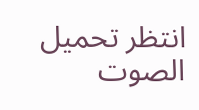انتظر تحميل الصوت